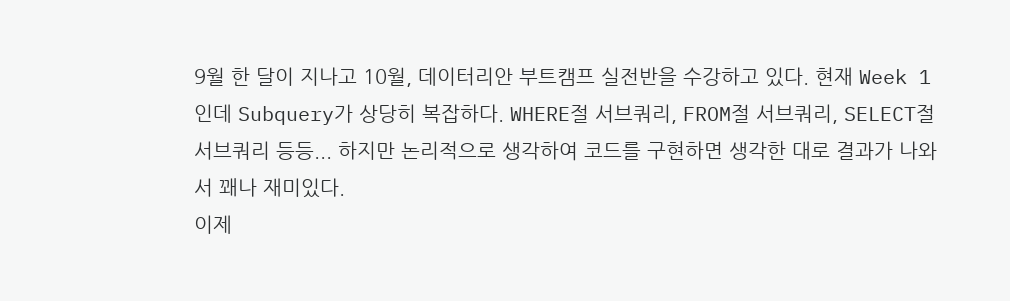9월 한 달이 지나고 10월, 데이터리안 부트캠프 실전반을 수강하고 있다. 현재 Week 1인데 Subquery가 상당히 복잡하다. WHERE절 서브쿼리, FROM절 서브쿼리, SELECT절 서브쿼리 등등... 하지만 논리적으로 생각하여 코드를 구현하면 생각한 대로 결과가 나와서 꽤나 재미있다.
이제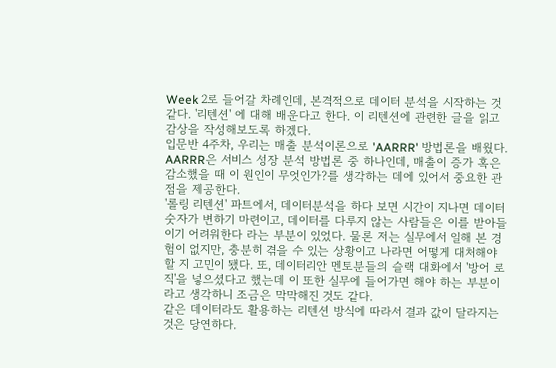Week 2로 들어갈 차례인데, 본격적으로 데이터 분석을 시작하는 것 같다. '리텐션' 에 대해 배운다고 한다. 이 리텐션에 관련한 글을 읽고 감상을 작성해보도록 하겠다.
입문반 4주차, 우리는 매출 분석이론으로 'AARRR' 방법론을 배웠다. AARRR은 서비스 성장 분석 방법론 중 하나인데, 매출이 증가 혹은 감소했을 때 이 원인이 무엇인가?를 생각하는 데에 있어서 중요한 관점을 제공한다.
'롤링 리텐션' 파트에서, 데이터분석을 하다 보면 시간이 지나면 데이터 숫자가 변하기 마련이고, 데이터를 다루지 않는 사람들은 이를 받아들이기 어려워한다 라는 부분이 있었다. 물론 저는 실무에서 일해 본 경험이 없지만, 충분히 겪을 수 있는 상황이고 나라면 어떻게 대처해야 할 지 고민이 됐다. 또, 데이터리안 멘토분들의 슬랙 대화에서 '방어 로직'을 넣으셨다고 했는데 이 또한 실무에 들어가면 해야 하는 부분이라고 생각하니 조금은 막막해진 것도 같다.
같은 데이터라도 활용하는 리텐션 방식에 따라서 결과 값이 달라지는 것은 당연하다.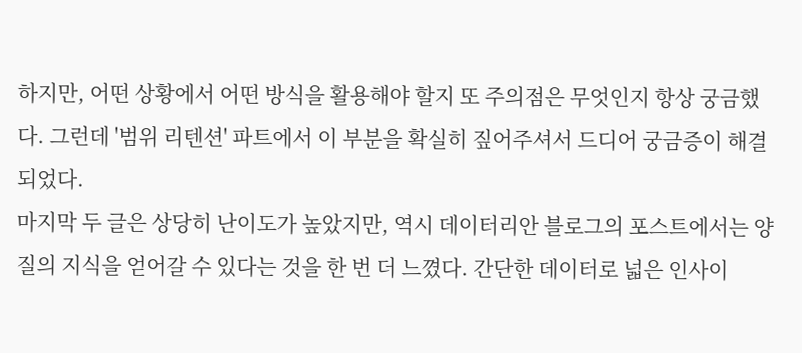하지만, 어떤 상황에서 어떤 방식을 활용해야 할지 또 주의점은 무엇인지 항상 궁금했다. 그런데 '범위 리텐션' 파트에서 이 부분을 확실히 짚어주셔서 드디어 궁금증이 해결되었다.
마지막 두 글은 상당히 난이도가 높았지만, 역시 데이터리안 블로그의 포스트에서는 양질의 지식을 얻어갈 수 있다는 것을 한 번 더 느꼈다. 간단한 데이터로 넓은 인사이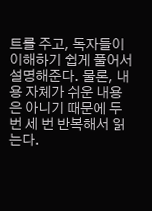트를 주고, 독자들이 이해하기 쉽게 풀어서 설명해준다. 물론, 내용 자체가 쉬운 내용은 아니기 때문에 두 번 세 번 반복해서 읽는다.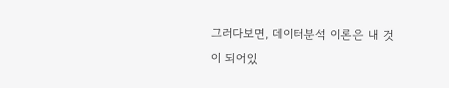그러다보면, 데이터분석 이론은 내 것이 되어있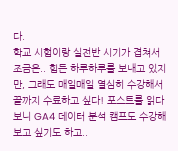다.
학교 시험이랑 실전반 시기가 겹쳐서 조금은.. 힘든 하루하루를 보내고 있지만, 그래도 매일매일 열심히 수강해서 끝까지 수료하고 싶다! 포스트를 읽다 보니 GA4 데이터 분석 캠프도 수강해보고 싶기도 하고..